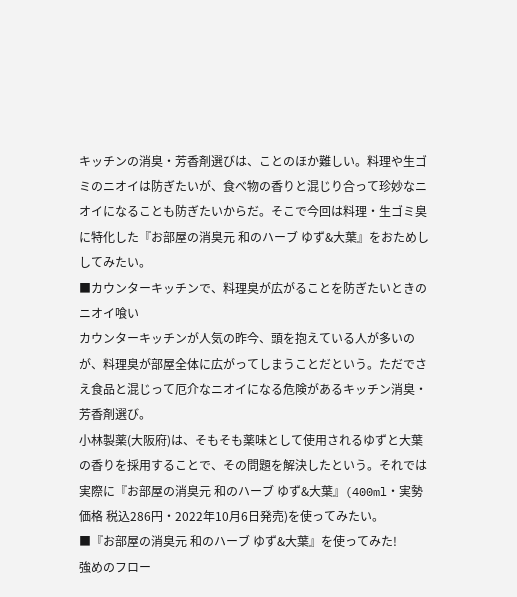キッチンの消臭・芳香剤選びは、ことのほか難しい。料理や生ゴミのニオイは防ぎたいが、食べ物の香りと混じり合って珍妙なニオイになることも防ぎたいからだ。そこで今回は料理・生ゴミ臭に特化した『お部屋の消臭元 和のハーブ ゆず&大葉』をおためししてみたい。
■カウンターキッチンで、料理臭が広がることを防ぎたいときのニオイ喰い
カウンターキッチンが人気の昨今、頭を抱えている人が多いのが、料理臭が部屋全体に広がってしまうことだという。ただでさえ食品と混じって厄介なニオイになる危険があるキッチン消臭・芳香剤選び。
小林製薬(大阪府)は、そもそも薬味として使用されるゆずと大葉の香りを採用することで、その問題を解決したという。それでは実際に『お部屋の消臭元 和のハーブ ゆず&大葉』(400ml・実勢価格 税込286円・2022年10月6日発売)を使ってみたい。
■『お部屋の消臭元 和のハーブ ゆず&大葉』を使ってみた!
強めのフロー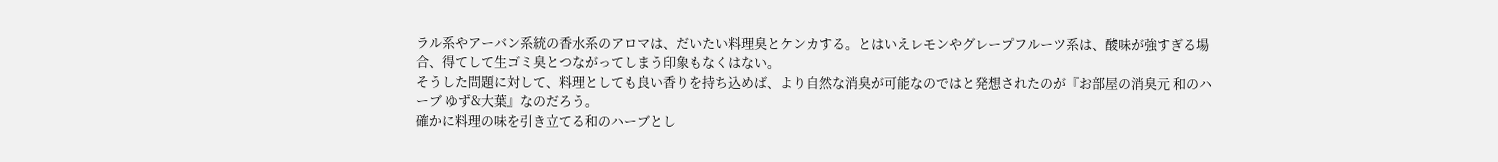ラル系やアーバン系統の香水系のアロマは、だいたい料理臭とケンカする。とはいえレモンやグレープフルーツ系は、酸味が強すぎる場合、得てして生ゴミ臭とつながってしまう印象もなくはない。
そうした問題に対して、料理としても良い香りを持ち込めば、より自然な消臭が可能なのではと発想されたのが『お部屋の消臭元 和のハーブ ゆず&大葉』なのだろう。
確かに料理の味を引き立てる和のハーブとし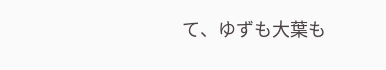て、ゆずも大葉も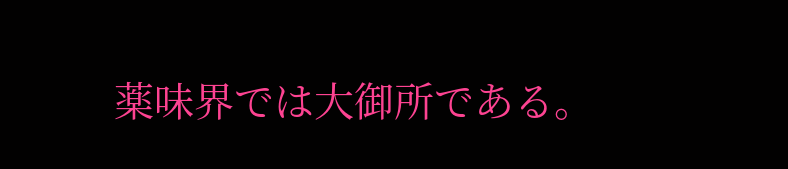薬味界では大御所である。